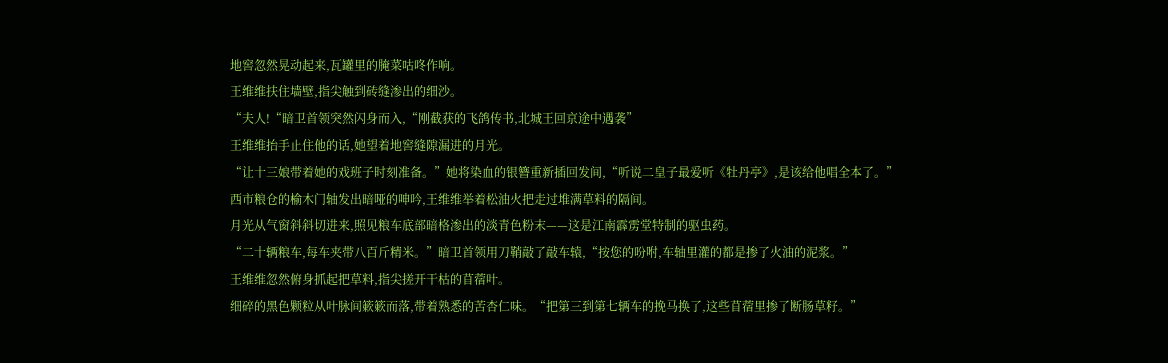地窖忽然晃动起来,瓦罐里的腌菜咕咚作响。
王维维扶住墙壁,指尖触到砖缝渗出的细沙。
“夫人!“暗卫首领突然闪身而入,“刚截获的飞鸽传书,北城王回京途中遇袭”
王维维抬手止住他的话,她望着地窖缝隙漏进的月光。
“让十三娘带着她的戏班子时刻准备。”她将染血的银簪重新插回发间,“听说二皇子最爱听《牡丹亭》,是该给他唱全本了。”
西市粮仓的榆木门轴发出暗哑的呻吟,王维维举着松油火把走过堆满草料的隔间。
月光从气窗斜斜切进来,照见粮车底部暗格渗出的淡青色粉末——这是江南霹雳堂特制的驱虫药。
“二十辆粮车,每车夹带八百斤精米。”暗卫首领用刀鞘敲了敲车辕,“按您的吩咐,车轴里灌的都是掺了火油的泥浆。”
王维维忽然俯身抓起把草料,指尖搓开干枯的苜蓿叶。
细碎的黑色颗粒从叶脉间簌簌而落,带着熟悉的苦杏仁味。“把第三到第七辆车的挽马换了,这些苜蓿里掺了断肠草籽。”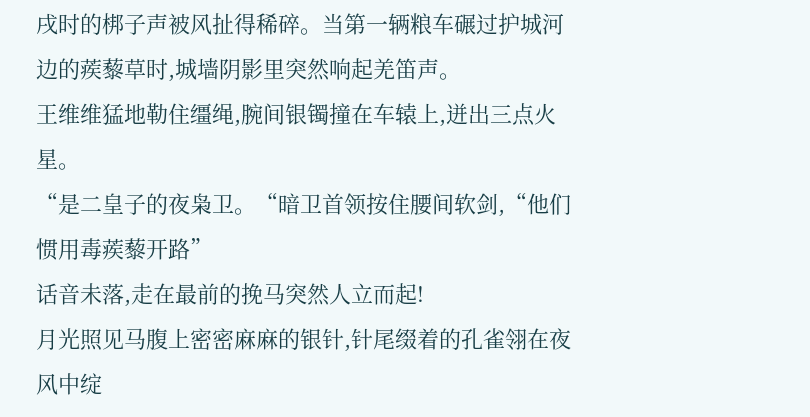戌时的梆子声被风扯得稀碎。当第一辆粮车碾过护城河边的蒺藜草时,城墙阴影里突然响起羌笛声。
王维维猛地勒住缰绳,腕间银镯撞在车辕上,迸出三点火星。
“是二皇子的夜枭卫。“暗卫首领按住腰间软剑,“他们惯用毒蒺藜开路”
话音未落,走在最前的挽马突然人立而起!
月光照见马腹上密密麻麻的银针,针尾缀着的孔雀翎在夜风中绽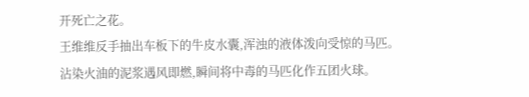开死亡之花。
王维维反手抽出车板下的牛皮水囊,浑浊的液体泼向受惊的马匹。
沾染火油的泥浆遇风即燃,瞬间将中毒的马匹化作五团火球。